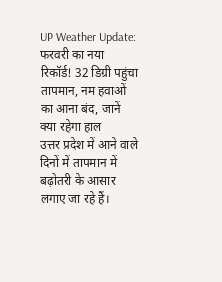UP Weather Update: फरवरी का नया रिकॉर्ड! 32 डिग्री पहुंचा तापमान, नम हवाओं का आना बंद, जानें क्या रहेगा हाल
उत्तर प्रदेश में आने वाले दिनों में तापमान में बढ़ोतरी के आसार लगाए जा रहे हैं।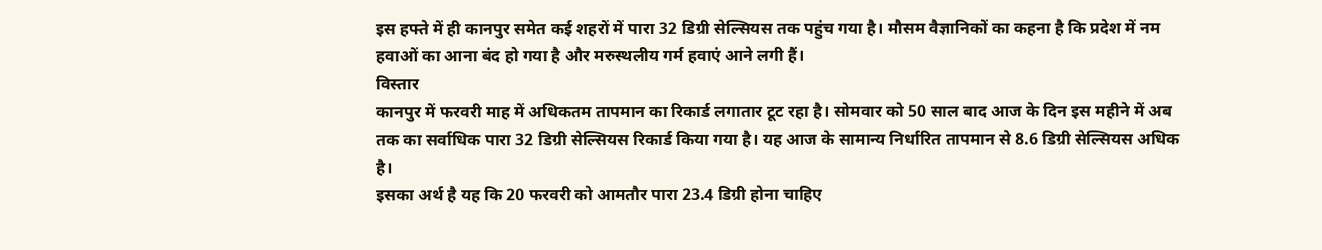इस हफ्ते में ही कानपुर समेत कई शहरों में पारा 32 डिग्री सेल्सियस तक पहुंच गया है। मौसम वैज्ञानिकों का कहना है कि प्रदेश में नम हवाओं का आना बंद हो गया है और मरुस्थलीय गर्म हवाएं आने लगी हैं।
विस्तार
कानपुर में फरवरी माह में अधिकतम तापमान का रिकार्ड लगातार टूट रहा है। सोमवार को 50 साल बाद आज के दिन इस महीने में अब तक का सर्वाधिक पारा 32 डिग्री सेल्सियस रिकार्ड किया गया है। यह आज के सामान्य निर्धारित तापमान से 8.6 डिग्री सेल्सियस अधिक है।
इसका अर्थ है यह कि 20 फरवरी को आमतौर पारा 23.4 डिग्री होना चाहिए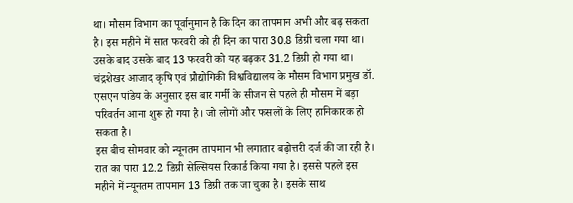था। मौसम विभाग का पूर्वानुमान है कि दिन का तापमान अभी और बढ़ सकता है। इस महीने में सात फरवरी को ही दिन का पारा 30.8 डिग्री चला गया था। उसके बाद उसके बाद 13 फरवरी को यह बढ़कर 31.2 डिग्री हो गया था।
चंद्रशेखर आजाद कृषि एवं प्रौद्योगिकी विश्वविद्यालय के मौसम विभाग प्रमुख डॉ. एसएन पांडेय के अनुसार इस बार गर्मी के सीजन से पहले ही मौसम में बड़ा परिवर्तन आना शुरू हो गया है। जो लोगों और फसलों के लिए हानिकारक हो सकता है।
इस बीच सोमवार को न्यूनतम तापमान भी लगातार बढ़ोत्तरी दर्ज की जा रही है। रात का पारा 12.2 डिग्री सेल्सियस रिकार्ड किया गया है। इससे पहले इस महीने में न्यूनतम तापमान 13 डिग्री तक जा चुका है। इसके साथ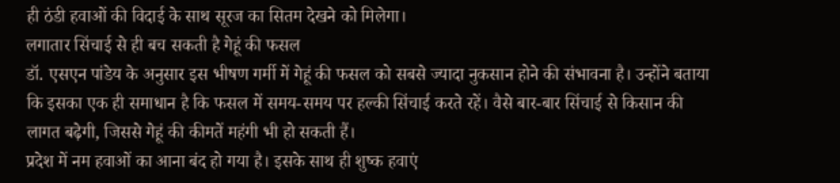ही ठंडी हवाओं की विदाई के साथ सूरज का सितम देखने को मिलेगा।
लगातार सिंचाई से ही बच सकती है गेहूं की फसल
डॉ. एसएन पांडेय के अनुसार इस भीषण गर्मी में गेहूं की फसल को सबसे ज्यादा नुकसान होने की संभावना है। उन्होंने बताया कि इसका एक ही समाधान है कि फसल में समय-समय पर हल्की सिंचाई करते रहें। वैसे बार-बार सिंचाई से किसान की लागत बढ़ेगी, जिससे गेहूं की कीमतें महंगी भी हो सकती हैं।
प्रदेश में नम हवाओं का आना बंद हो गया है। इसके साथ ही शुष्क हवाएं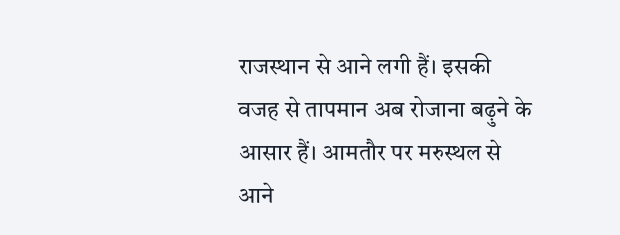राजस्थान से आने लगी हैं। इसकी वजह से तापमान अब रोजाना बढ़ुने के आसार हैं। आमतौर पर मरुस्थल से आने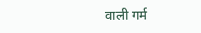वाली गर्म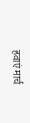हवाएं मार्च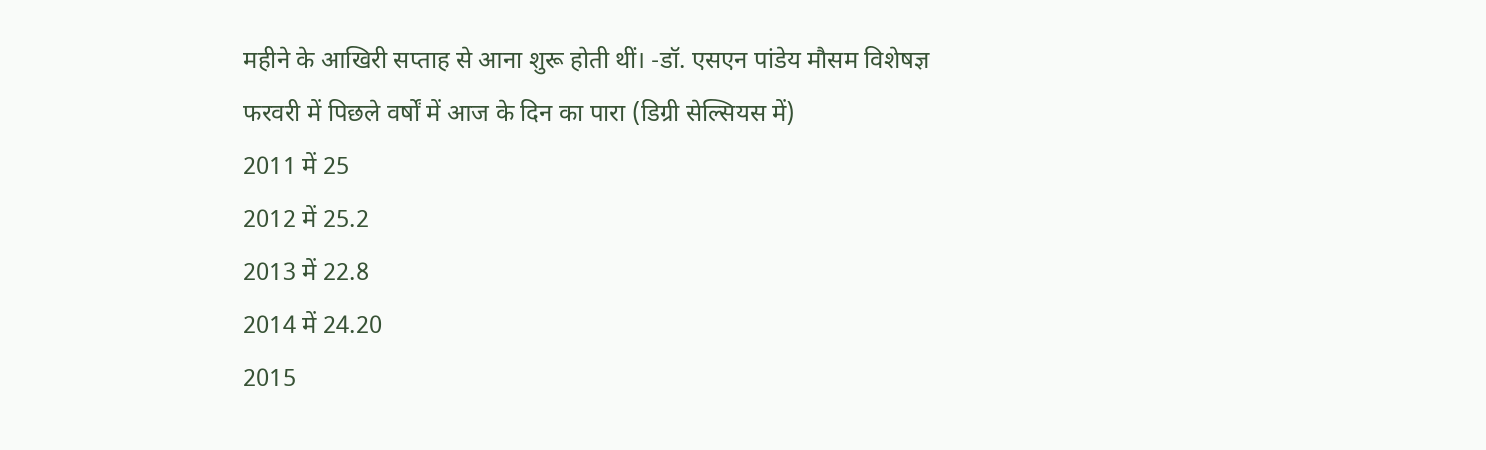महीने के आखिरी सप्ताह से आना शुरू होती थीं। -डॉ. एसएन पांडेय मौसम विशेषज्ञ
फरवरी में पिछले वर्षों में आज के दिन का पारा (डिग्री सेल्सियस में)
2011 में 25
2012 में 25.2
2013 में 22.8
2014 में 24.20
2015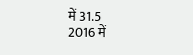में 31.5
2016 में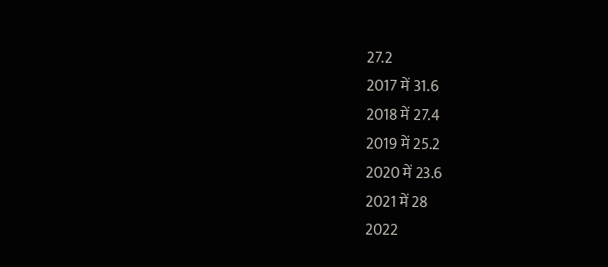27.2
2017 में 31.6
2018 में 27.4
2019 में 25.2
2020 में 23.6
2021 में 28
2022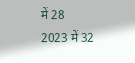में 28
2023 में 32